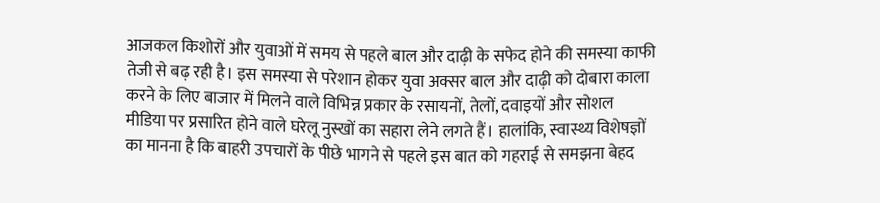आजकल किशोरों और युवाओं में समय से पहले बाल और दाढ़ी के सफेद होने की समस्या काफी तेजी से बढ़ रही है। इस समस्या से परेशान होकर युवा अक्सर बाल और दाढ़ी को दोबारा काला करने के लिए बाजार में मिलने वाले विभिन्न प्रकार के रसायनों, तेलों, दवाइयों और सोशल मीडिया पर प्रसारित होने वाले घरेलू नुस्खों का सहारा लेने लगते हैं। हालांकि, स्वास्थ्य विशेषज्ञों का मानना है कि बाहरी उपचारों के पीछे भागने से पहले इस बात को गहराई से समझना बेहद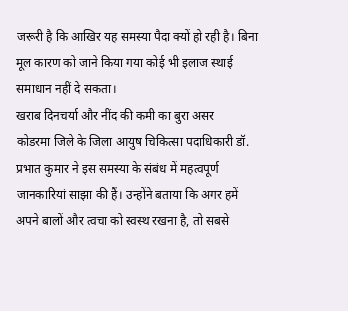जरूरी है कि आखिर यह समस्या पैदा क्यों हो रही है। बिना मूल कारण को जाने किया गया कोई भी इलाज स्थाई समाधान नहीं दे सकता।
खराब दिनचर्या और नींद की कमी का बुरा असर
कोडरमा जिले के जिला आयुष चिकित्सा पदाधिकारी डॉ. प्रभात कुमार ने इस समस्या के संबंध में महत्वपूर्ण जानकारियां साझा की हैं। उन्होंने बताया कि अगर हमें अपने बालों और त्वचा को स्वस्थ रखना है, तो सबसे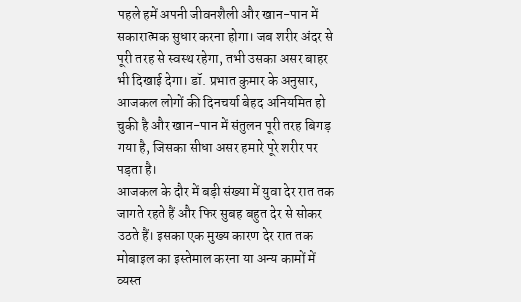पहले हमें अपनी जीवनशैली और खान-पान में सकारात्मक सुधार करना होगा। जब शरीर अंदर से पूरी तरह से स्वस्थ रहेगा, तभी उसका असर बाहर भी दिखाई देगा। डॉ. प्रभात कुमार के अनुसार, आजकल लोगों की दिनचर्या बेहद अनियमित हो चुकी है और खान-पान में संतुलन पूरी तरह बिगड़ गया है, जिसका सीधा असर हमारे पूरे शरीर पर पड़ता है।
आजकल के दौर में बड़ी संख्या में युवा देर रात तक जागते रहते हैं और फिर सुबह बहुत देर से सोकर उठते हैं। इसका एक मुख्य कारण देर रात तक मोबाइल का इस्तेमाल करना या अन्य कामों में व्यस्त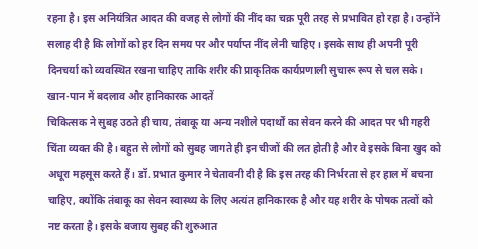रहना है। इस अनियंत्रित आदत की वजह से लोगों की नींद का चक्र पूरी तरह से प्रभावित हो रहा है। उन्होंने सलाह दी है कि लोगों को हर दिन समय पर और पर्याप्त नींद लेनी चाहिए। इसके साथ ही अपनी पूरी दिनचर्या को व्यवस्थित रखना चाहिए ताकि शरीर की प्राकृतिक कार्यप्रणाली सुचारू रूप से चल सके।
खान-पान में बदलाव और हानिकारक आदतें
चिकित्सक ने सुबह उठते ही चाय, तंबाकू या अन्य नशीले पदार्थों का सेवन करने की आदत पर भी गहरी चिंता व्यक्त की है। बहुत से लोगों को सुबह जागते ही इन चीजों की लत होती है और वे इसके बिना खुद को अधूरा महसूस करते हैं। डॉ. प्रभात कुमार ने चेतावनी दी है कि इस तरह की निर्भरता से हर हाल में बचना चाहिए, क्योंकि तंबाकू का सेवन स्वास्थ्य के लिए अत्यंत हानिकारक है और यह शरीर के पोषक तत्वों को नष्ट करता है। इसके बजाय सुबह की शुरुआत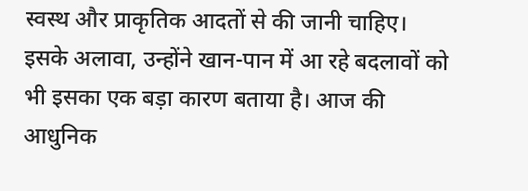स्वस्थ और प्राकृतिक आदतों से की जानी चाहिए।
इसके अलावा, उन्होंने खान-पान में आ रहे बदलावों को भी इसका एक बड़ा कारण बताया है। आज की आधुनिक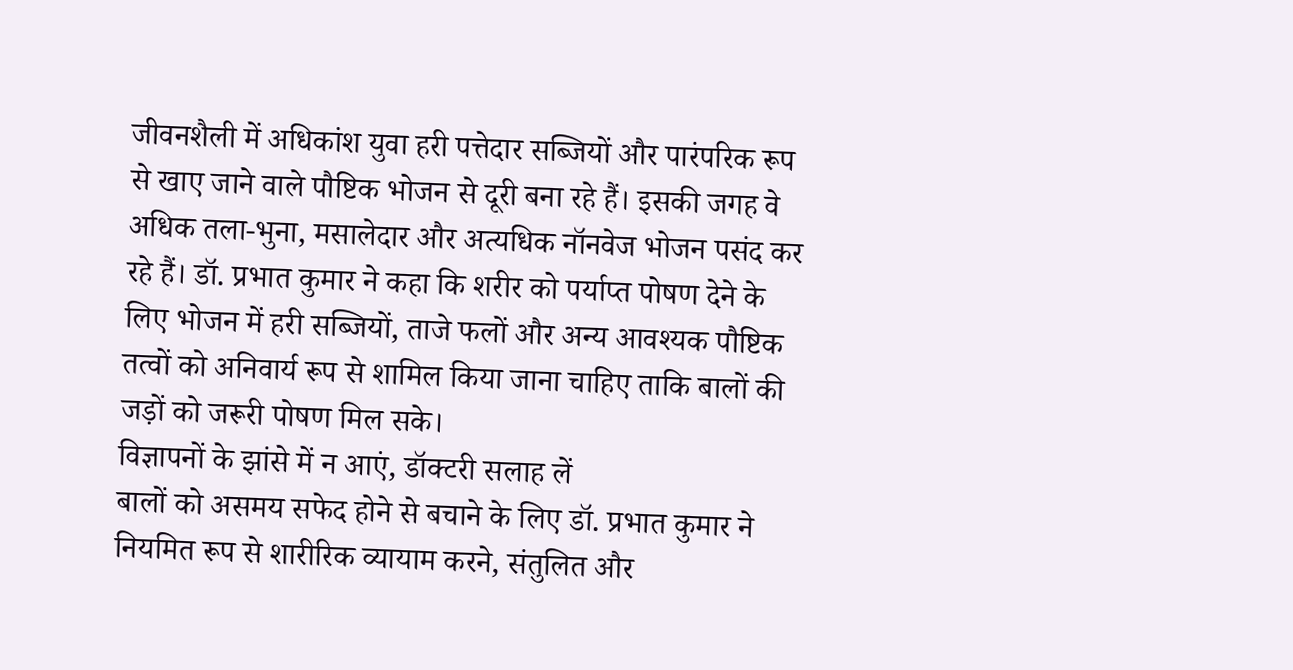जीवनशैली में अधिकांश युवा हरी पत्तेदार सब्जियों और पारंपरिक रूप से खाए जाने वाले पौष्टिक भोजन से दूरी बना रहे हैं। इसकी जगह वे अधिक तला-भुना, मसालेदार और अत्यधिक नॉनवेज भोजन पसंद कर रहे हैं। डॉ. प्रभात कुमार ने कहा कि शरीर को पर्याप्त पोषण देने के लिए भोजन में हरी सब्जियों, ताजे फलों और अन्य आवश्यक पौष्टिक तत्वों को अनिवार्य रूप से शामिल किया जाना चाहिए ताकि बालों की जड़ों को जरूरी पोषण मिल सके।
विज्ञापनों के झांसे में न आएं, डॉक्टरी सलाह लें
बालों को असमय सफेद होने से बचाने के लिए डॉ. प्रभात कुमार ने नियमित रूप से शारीरिक व्यायाम करने, संतुलित और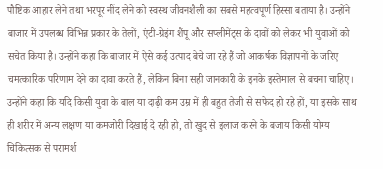पौष्टिक आहार लेने तथा भरपूर नींद लेने को स्वस्थ जीवनशैली का सबसे महत्वपूर्ण हिस्सा बताया है। उन्होंने बाजार में उपलब्ध विभिन्न प्रकार के तेलों, एंटी-ग्रेइंग शैंपू और सप्लीमेंट्स के दावों को लेकर भी युवाओं को सचेत किया है। उन्होंने कहा कि बाजार में ऐसे कई उत्पाद बेचे जा रहे हैं जो आकर्षक विज्ञापनों के जरिए चमत्कारिक परिणाम देने का दावा करते हैं, लेकिन बिना सही जानकारी के इनके इस्तेमाल से बचना चाहिए।
उन्होंने कहा कि यदि किसी युवा के बाल या दाढ़ी कम उम्र में ही बहुत तेजी से सफेद हो रहे हों, या इसके साथ ही शरीर में अन्य लक्षण या कमजोरी दिखाई दे रही हो, तो खुद से इलाज करने के बजाय किसी योग्य चिकित्सक से परामर्श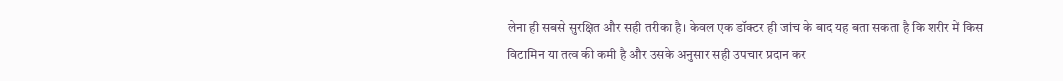लेना ही सबसे सुरक्षित और सही तरीका है। केवल एक डॉक्टर ही जांच के बाद यह बता सकता है कि शरीर में किस विटामिन या तत्व की कमी है और उसके अनुसार सही उपचार प्रदान कर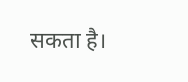सकता है।